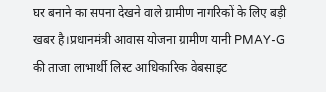घर बनाने का सपना देखने वाले ग्रामीण नागरिकों के लिए बड़ी खबर है।प्रधानमंत्री आवास योजना ग्रामीण यानी PMAY-G की ताजा लाभार्थी लिस्ट आधिकारिक वेबसाइट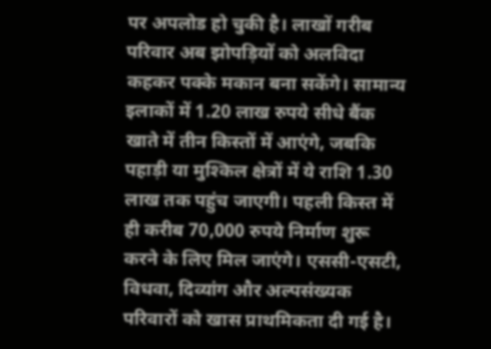पर अपलोड हो चुकी है। लाखों गरीब परिवार अब झोपड़ियों को अलविदा कहकर पक्के मकान बना सकेंगे। सामान्य इलाकों में 1.20 लाख रुपये सीधे बैंक खाते में तीन किस्तों में आएंगे, जबकि पहाड़ी या मुश्किल क्षेत्रों में ये राशि 1.30 लाख तक पहुंच जाएगी। पहली किस्त में ही करीब 70,000 रुपये निर्माण शुरू करने के लिए मिल जाएंगे। एससी-एसटी, विधवा, दिव्यांग और अल्पसंख्यक परिवारों को खास प्राथमिकता दी गई है।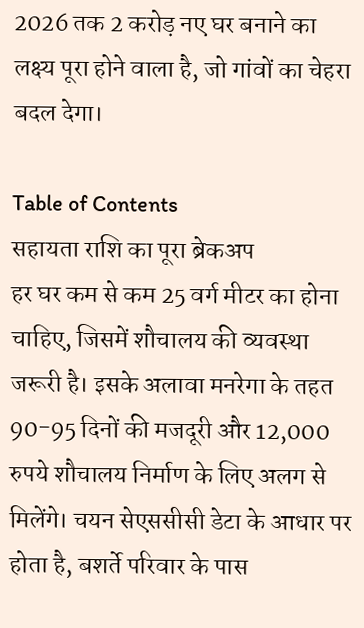2026 तक 2 करोड़ नए घर बनाने का लक्ष्य पूरा होने वाला है, जो गांवों का चेहरा बदल देगा।

Table of Contents
सहायता राशि का पूरा ब्रेकअप
हर घर कम से कम 25 वर्ग मीटर का होना चाहिए, जिसमें शौचालय की व्यवस्था जरूरी है। इसके अलावा मनरेगा के तहत 90-95 दिनों की मजदूरी और 12,000 रुपये शौचालय निर्माण के लिए अलग से मिलेंगे। चयन सेएससीसी डेटा के आधार पर होता है, बशर्ते परिवार के पास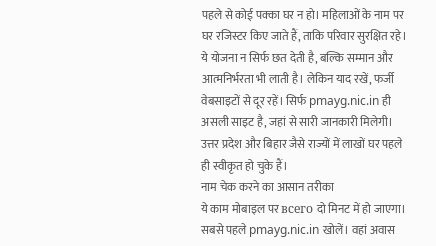पहले से कोई पक्का घर न हो। महिलाओं के नाम पर घर रजिस्टर किए जाते हैं, ताकि परिवार सुरक्षित रहे। ये योजना न सिर्फ छत देती है, बल्कि सम्मान और आत्मनिर्भरता भी लाती है। लेकिन याद रखें, फर्जी वेबसाइटों से दूर रहें। सिर्फ pmayg.nic.in ही असली साइट है, जहां से सारी जानकारी मिलेगी। उत्तर प्रदेश और बिहार जैसे राज्यों में लाखों घर पहले ही स्वीकृत हो चुके हैं।
नाम चेक करने का आसान तरीका
ये काम मोबाइल पर всего दो मिनट में हो जाएगा। सबसे पहले pmayg.nic.in खोलें। वहां अवास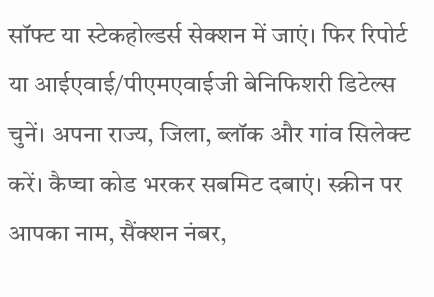सॉफ्ट या स्टेकहोल्डर्स सेक्शन में जाएं। फिर रिपोर्ट या आईएवाई/पीएमएवाईजी बेनिफिशरी डिटेल्स चुनें। अपना राज्य, जिला, ब्लॉक और गांव सिलेक्ट करें। कैप्चा कोड भरकर सबमिट दबाएं। स्क्रीन पर आपका नाम, सैंक्शन नंबर,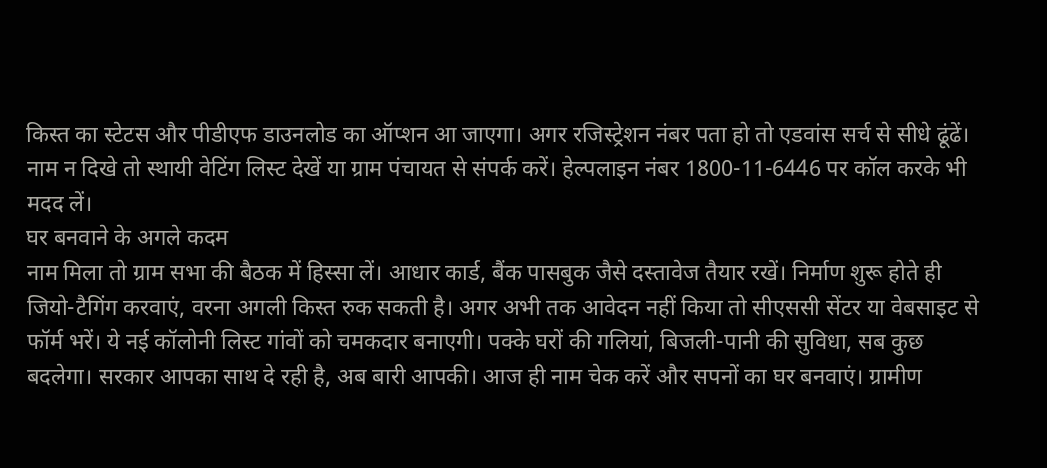किस्त का स्टेटस और पीडीएफ डाउनलोड का ऑप्शन आ जाएगा। अगर रजिस्ट्रेशन नंबर पता हो तो एडवांस सर्च से सीधे ढूंढें। नाम न दिखे तो स्थायी वेटिंग लिस्ट देखें या ग्राम पंचायत से संपर्क करें। हेल्पलाइन नंबर 1800-11-6446 पर कॉल करके भी मदद लें।
घर बनवाने के अगले कदम
नाम मिला तो ग्राम सभा की बैठक में हिस्सा लें। आधार कार्ड, बैंक पासबुक जैसे दस्तावेज तैयार रखें। निर्माण शुरू होते ही जियो-टैगिंग करवाएं, वरना अगली किस्त रुक सकती है। अगर अभी तक आवेदन नहीं किया तो सीएससी सेंटर या वेबसाइट से फॉर्म भरें। ये नई कॉलोनी लिस्ट गांवों को चमकदार बनाएगी। पक्के घरों की गलियां, बिजली-पानी की सुविधा, सब कुछ बदलेगा। सरकार आपका साथ दे रही है, अब बारी आपकी। आज ही नाम चेक करें और सपनों का घर बनवाएं। ग्रामीण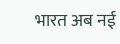भारत अब नई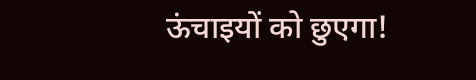ऊंचाइयों को छुएगा!